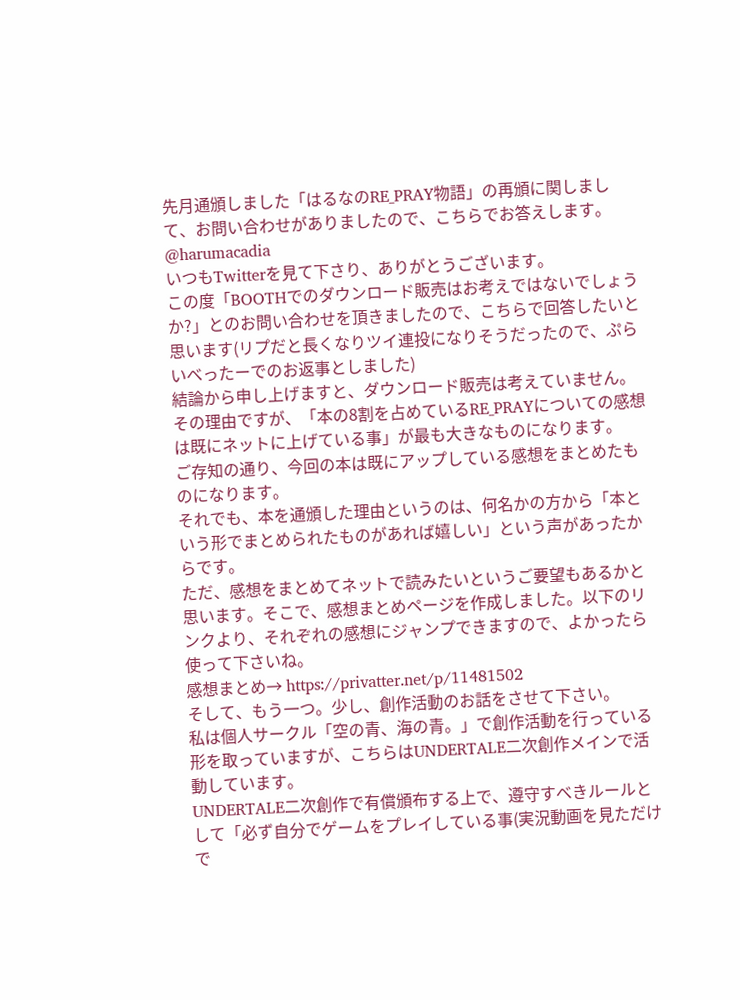先月通頒しました「はるなのRE_PRAY物語」の再頒に関しまして、お問い合わせがありましたので、こちらでお答えします。
@harumacadia
いつもTwitterを見て下さり、ありがとうございます。
この度「BOOTHでのダウンロード販売はお考えではないでしょうか?」とのお問い合わせを頂きましたので、こちらで回答したいと思います(リプだと長くなりツイ連投になりそうだったので、ぷらいべったーでのお返事としました)
結論から申し上げますと、ダウンロード販売は考えていません。
その理由ですが、「本の8割を占めているRE_PRAYについての感想は既にネットに上げている事」が最も大きなものになります。
ご存知の通り、今回の本は既にアップしている感想をまとめたものになります。
それでも、本を通頒した理由というのは、何名かの方から「本という形でまとめられたものがあれば嬉しい」という声があったからです。
ただ、感想をまとめてネットで読みたいというご要望もあるかと思います。そこで、感想まとめページを作成しました。以下のリンクより、それぞれの感想にジャンプできますので、よかったら使って下さいね。
感想まとめ→ https://privatter.net/p/11481502
そして、もう一つ。少し、創作活動のお話をさせて下さい。
私は個人サークル「空の青、海の青。」で創作活動を行っている形を取っていますが、こちらはUNDERTALE二次創作メインで活動しています。
UNDERTALE二次創作で有償頒布する上で、遵守すべきルールとして「必ず自分でゲームをプレイしている事(実況動画を見ただけで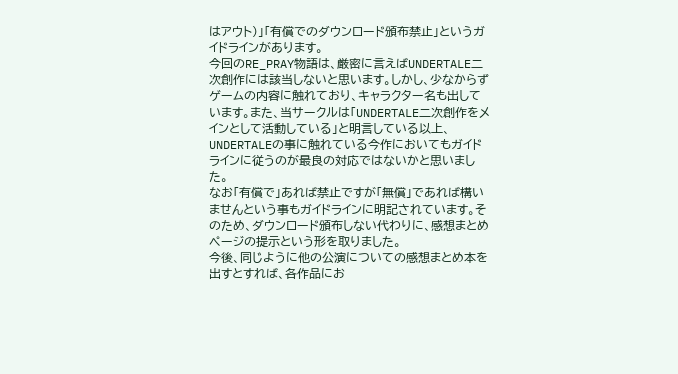はアウト)」「有償でのダウンロード頒布禁止」というガイドラインがあります。
今回のRE_PRAY物語は、厳密に言えばUNDERTALE二次創作には該当しないと思います。しかし、少なからずゲームの内容に触れており、キャラクター名も出しています。また、当サークルは「UNDERTALE二次創作をメインとして活動している」と明言している以上、UNDERTALEの事に触れている今作においてもガイドラインに従うのが最良の対応ではないかと思いました。
なお「有償で」あれば禁止ですが「無償」であれば構いませんという事もガイドラインに明記されています。そのため、ダウンロード頒布しない代わりに、感想まとめページの提示という形を取りました。
今後、同じように他の公演についての感想まとめ本を出すとすれば、各作品にお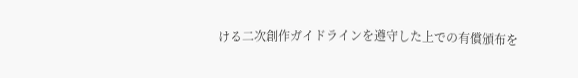ける二次創作ガイドラインを遵守した上での有償頒布を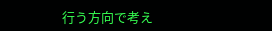行う方向で考え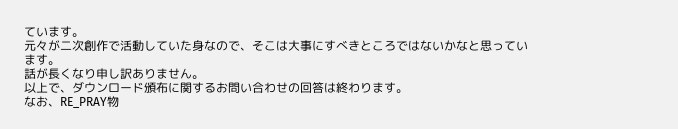ています。
元々が二次創作で活動していた身なので、そこは大事にすべきところではないかなと思っています。
話が長くなり申し訳ありません。
以上で、ダウンロード頒布に関するお問い合わせの回答は終わります。
なお、RE_PRAY物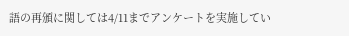語の再頒に関しては4/11までアンケートを実施してい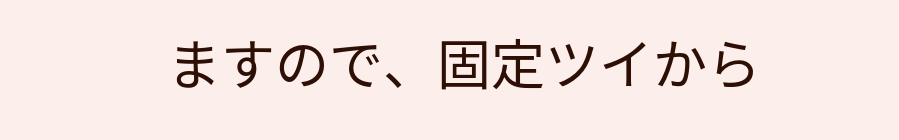ますので、固定ツイから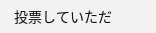投票していただ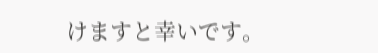けますと幸いです。